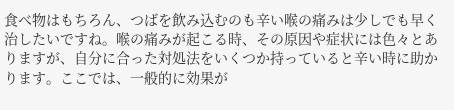食べ物はもちろん、つばを飲み込むのも辛い喉の痛みは少しでも早く治したいですね。喉の痛みが起こる時、その原因や症状には色々とありますが、自分に合った対処法をいくつか持っていると辛い時に助かります。ここでは、一般的に効果が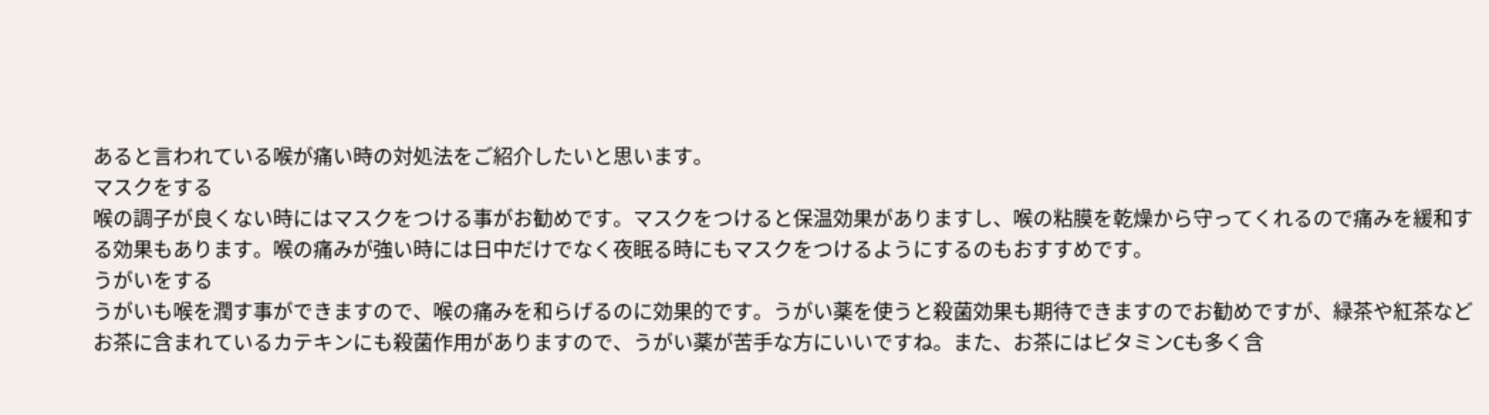あると言われている喉が痛い時の対処法をご紹介したいと思います。
マスクをする
喉の調子が良くない時にはマスクをつける事がお勧めです。マスクをつけると保温効果がありますし、喉の粘膜を乾燥から守ってくれるので痛みを緩和する効果もあります。喉の痛みが強い時には日中だけでなく夜眠る時にもマスクをつけるようにするのもおすすめです。
うがいをする
うがいも喉を潤す事ができますので、喉の痛みを和らげるのに効果的です。うがい薬を使うと殺菌効果も期待できますのでお勧めですが、緑茶や紅茶などお茶に含まれているカテキンにも殺菌作用がありますので、うがい薬が苦手な方にいいですね。また、お茶にはビタミンCも多く含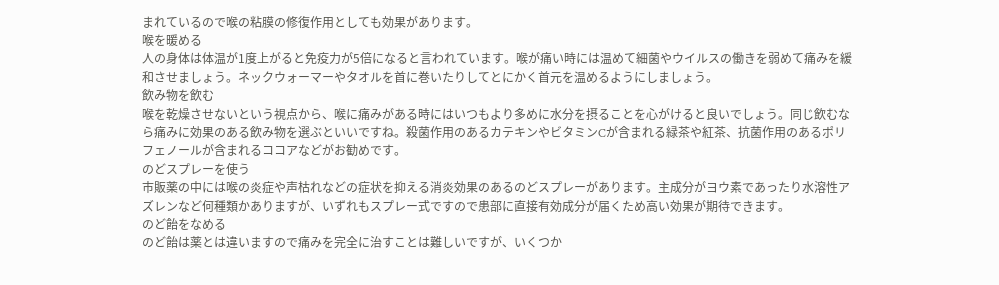まれているので喉の粘膜の修復作用としても効果があります。
喉を暖める
人の身体は体温が1度上がると免疫力が5倍になると言われています。喉が痛い時には温めて細菌やウイルスの働きを弱めて痛みを緩和させましょう。ネックウォーマーやタオルを首に巻いたりしてとにかく首元を温めるようにしましょう。
飲み物を飲む
喉を乾燥させないという視点から、喉に痛みがある時にはいつもより多めに水分を摂ることを心がけると良いでしょう。同じ飲むなら痛みに効果のある飲み物を選ぶといいですね。殺菌作用のあるカテキンやビタミンCが含まれる緑茶や紅茶、抗菌作用のあるポリフェノールが含まれるココアなどがお勧めです。
のどスプレーを使う
市販薬の中には喉の炎症や声枯れなどの症状を抑える消炎効果のあるのどスプレーがあります。主成分がヨウ素であったり水溶性アズレンなど何種類かありますが、いずれもスプレー式ですので患部に直接有効成分が届くため高い効果が期待できます。
のど飴をなめる
のど飴は薬とは違いますので痛みを完全に治すことは難しいですが、いくつか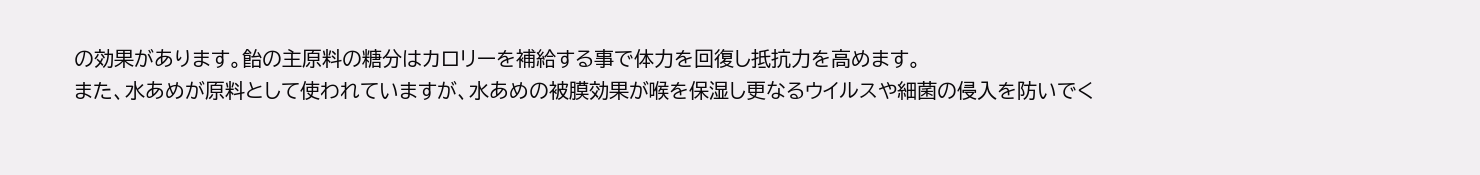の効果があります。飴の主原料の糖分はカロリーを補給する事で体力を回復し抵抗力を高めます。
また、水あめが原料として使われていますが、水あめの被膜効果が喉を保湿し更なるウイルスや細菌の侵入を防いでく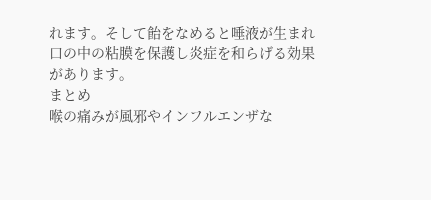れます。そして飴をなめると唾液が生まれ口の中の粘膜を保護し炎症を和らげる効果があります。
まとめ
喉の痛みが風邪やインフルエンザな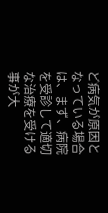ど病気が原因となっている場合は、まず、病院を受診して適切な治療を受ける事が大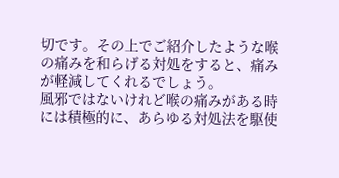切です。その上でご紹介したような喉の痛みを和らげる対処をすると、痛みが軽減してくれるでしょう。
風邪ではないけれど喉の痛みがある時には積極的に、あらゆる対処法を駆使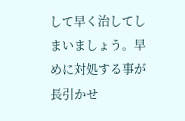して早く治してしまいましょう。早めに対処する事が長引かせ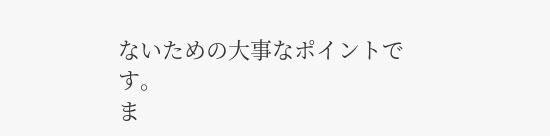ないための大事なポイントです。
ま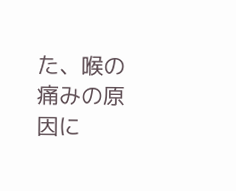た、喉の痛みの原因に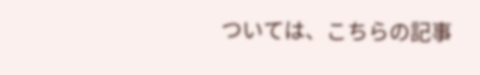ついては、こちらの記事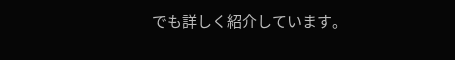でも詳しく紹介しています。